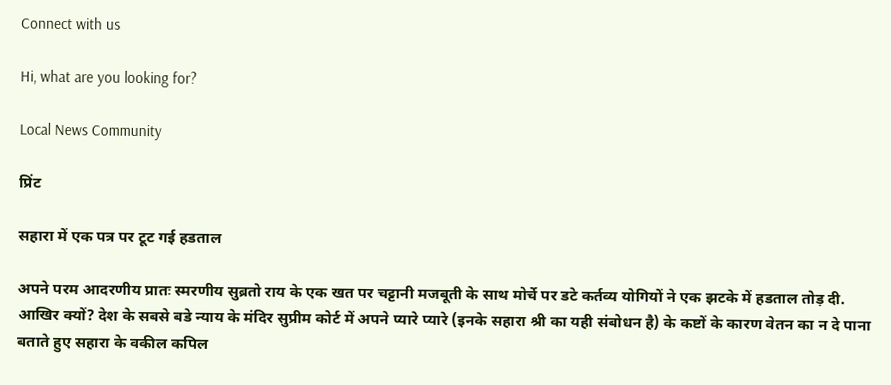Connect with us

Hi, what are you looking for?

Local News Community

प्रिंट

सहारा में एक पत्र पर टूट गई हडताल

अपने परम आदरणीय प्रातः स्मरणीय सुब्रतो राय के एक खत पर चट्टानी मजबूती के साथ मोर्चे पर डटे कर्तव्य योगियों ने एक झटके में हडताल तोड़ दी. आखिर क्यों? देश के सबसे बडे न्याय के मंदिर सुप्रीम कोर्ट में अपने प्यारे प्यारे (इनके सहारा श्री का यही संबोधन है) के कष्टों के कारण वेतन का न दे पाना बताते हुए सहारा के वकील कपिल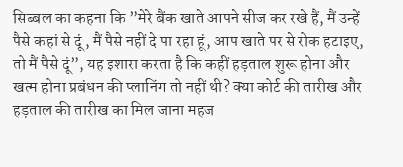सिब्बल का कहना कि ”मेरे बैंक खाते आपने सीज कर रखे हैं, मैं उन्हें पैसे कहां से दूं, मैं पैसे नहीं दे पा रहा हूं, आप खाते पर से रोक हटाइए, तो मैं पैसे दूं”, यह इशारा करता है कि कहीं हड़ताल शुरू होना और खत्म होना प्रबंधन की प्लानिंग तो नहीं थी? क्या कोर्ट की तारीख और हड़ताल की तारीख का मिल जाना महज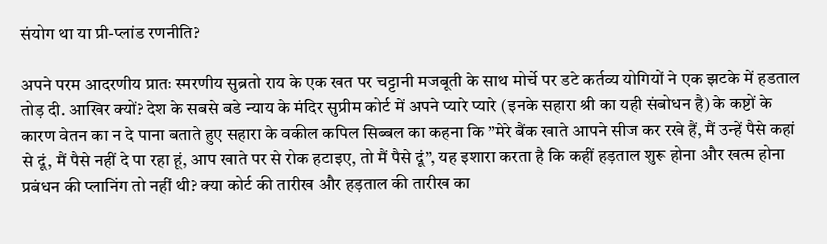संयोग था या प्री-प्लांड रणनीति?

अपने परम आदरणीय प्रातः स्मरणीय सुब्रतो राय के एक खत पर चट्टानी मजबूती के साथ मोर्चे पर डटे कर्तव्य योगियों ने एक झटके में हडताल तोड़ दी. आखिर क्यों? देश के सबसे बडे न्याय के मंदिर सुप्रीम कोर्ट में अपने प्यारे प्यारे (इनके सहारा श्री का यही संबोधन है) के कष्टों के कारण वेतन का न दे पाना बताते हुए सहारा के वकील कपिल सिब्बल का कहना कि ”मेरे बैंक खाते आपने सीज कर रखे हैं, मैं उन्हें पैसे कहां से दूं, मैं पैसे नहीं दे पा रहा हूं, आप खाते पर से रोक हटाइए, तो मैं पैसे दूं”, यह इशारा करता है कि कहीं हड़ताल शुरू होना और खत्म होना प्रबंधन की प्लानिंग तो नहीं थी? क्या कोर्ट की तारीख और हड़ताल की तारीख का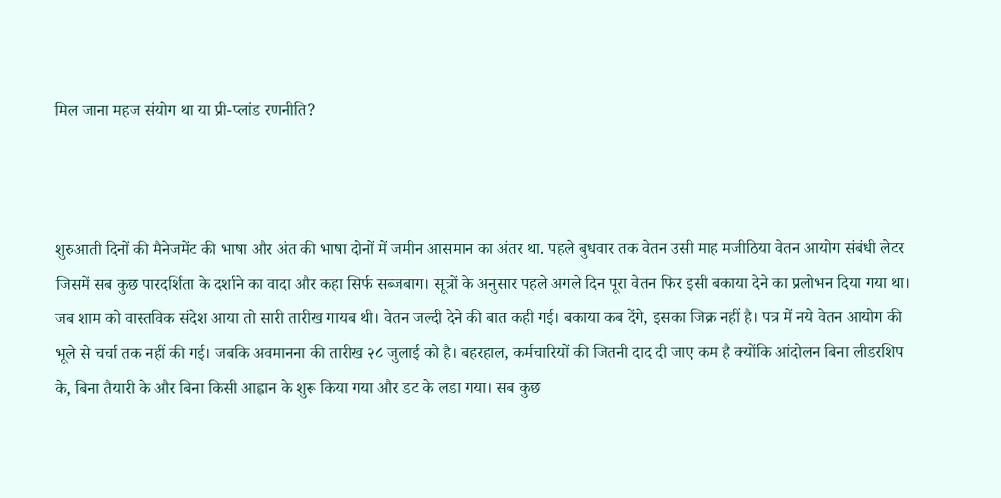मिल जाना महज संयोग था या प्री-प्लांड रणनीति?



शुरुआती दिनों की मैनेजमेंट की भाषा और अंत की भाषा दोनों में जमीन आसमान का अंतर था. पहले बुधवार तक वेतन उसी माह मजीठिया वेतन आयोग संबंधी लेटर जिसमें सब कुछ पारदर्शिता के दर्शाने का वादा और कहा सिर्फ सब्जबाग। सूत्रों के अनुसार पहले अगले दिन पूरा वेतन फिर इसी बकाया देने का प्रलोभन दिया गया था। जब शाम को वास्तविक संदेश आया तो सारी तारीख गायब थी। वेतन जल्दी देने की बात कही गई। बकाया कब देंगे, इसका जिक्र नहीं है। पत्र में नये वेतन आयोग की भूले से चर्चा तक नहीं की गई। जबकि अवमानना की तारीख २८ जुलाई को है। बहरहाल, कर्मचारियों की जितनी दाद दी जाए कम है क्योंकि आंदोलन बिना लीडरशिप के, बिना तैयारी के और बिना किसी आह्वान के शुरू किया गया और डट के लडा गया। सब कुछ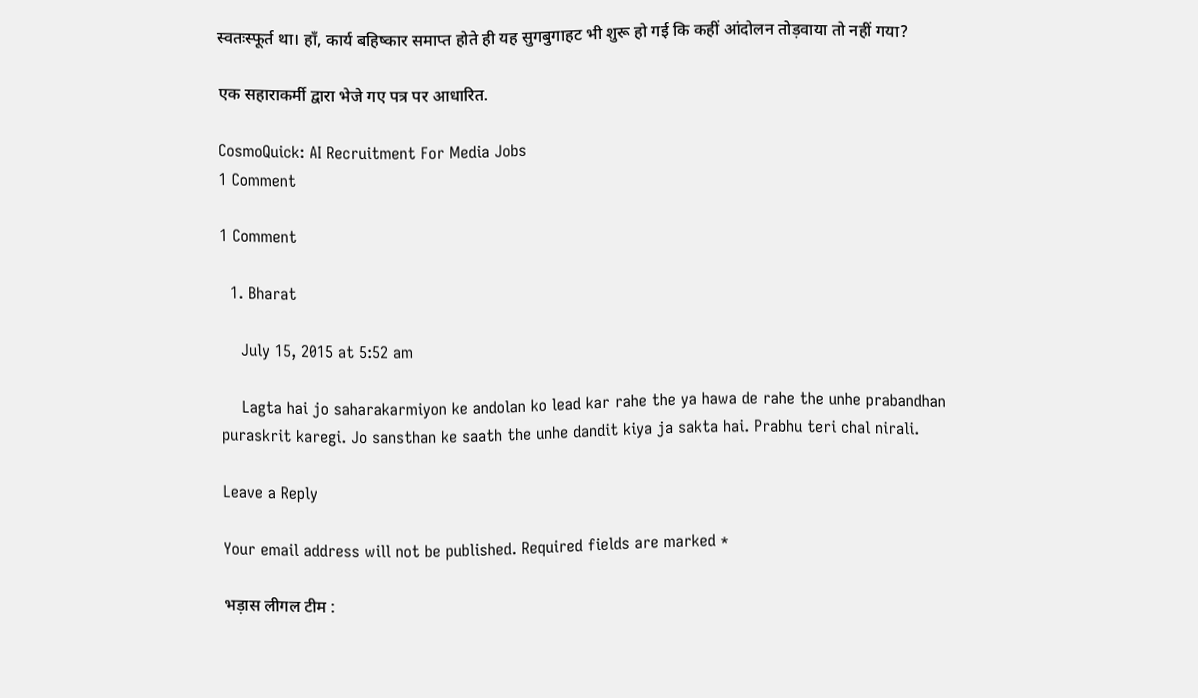स्वतःस्फूर्त था। हाँ, कार्य बहिष्कार समाप्त होते ही यह सुगबुगाहट भी शुरू हो गई कि कहीं आंदोलन तोड़वाया तो नहीं गया?

एक सहाराकर्मी द्वारा भेजे गए पत्र पर आधारित.

CosmoQuick: AI Recruitment For Media Jobs
1 Comment

1 Comment

  1. Bharat

    July 15, 2015 at 5:52 am

    Lagta hai jo saharakarmiyon ke andolan ko lead kar rahe the ya hawa de rahe the unhe prabandhan puraskrit karegi. Jo sansthan ke saath the unhe dandit kiya ja sakta hai. Prabhu teri chal nirali.

Leave a Reply

Your email address will not be published. Required fields are marked *

भड़ास लीगल टीम :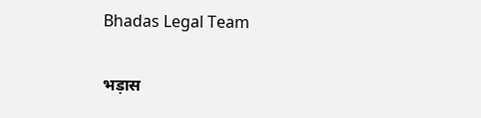Bhadas Legal Team

भड़ास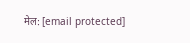मेल: [email protected]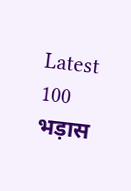Latest 100 भड़ास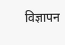विज्ञापन